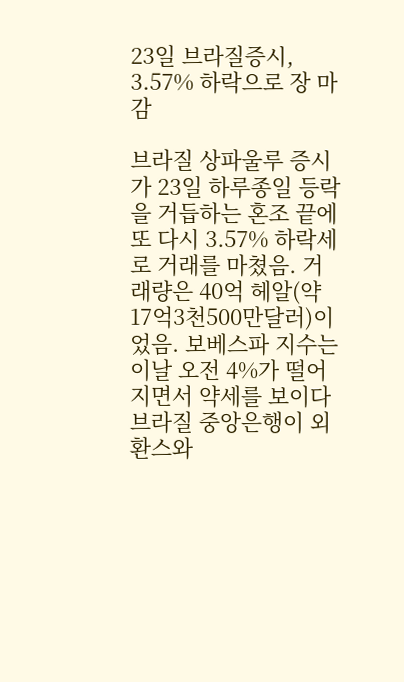23일 브라질증시, 3.57% 하락으로 장 마감

브라질 상파울루 증시가 23일 하루종일 등락을 거듭하는 혼조 끝에 또 다시 3.57% 하락세로 거래를 마쳤음. 거래량은 40억 헤알(약 17억3천500만달러)이었음. 보베스파 지수는 이날 오전 4%가 떨어지면서 약세를 보이다 브라질 중앙은행이 외환스와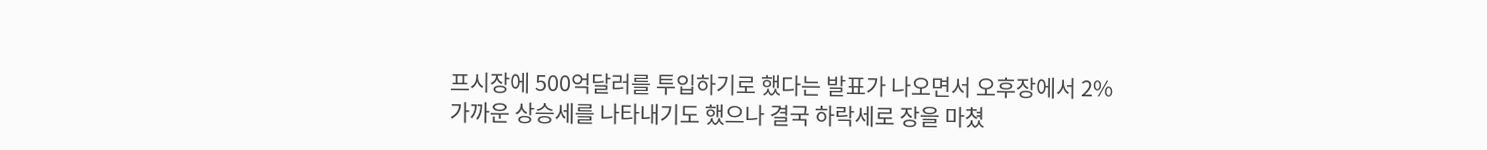프시장에 500억달러를 투입하기로 했다는 발표가 나오면서 오후장에서 2% 가까운 상승세를 나타내기도 했으나 결국 하락세로 장을 마쳤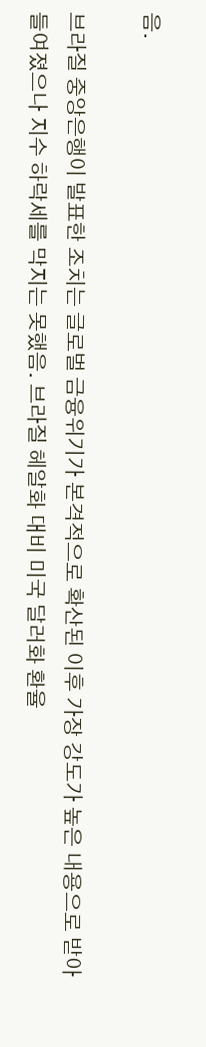음.

브라질 중앙은행이 발표한 조치는 글로벌 금융위기가 본격적으로 확산된 이후 가장 강도가 높은 내용으로 받아들여졌으나 지수 하락세를 막지는 못했음. 브라질 헤알화 대비 미국 달러화 환율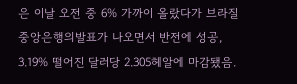은 이날 오전 중 6% 가까이 올랐다가 브라질 중앙은행의발표가 나오면서 반전에 성공, 3.19% 떨어진 달러당 2.305헤알에 마감됐음.